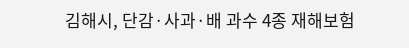김해시, 단감·사과·배 과수 4종 재해보험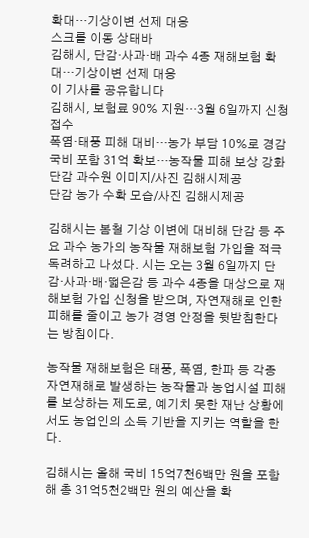확대…기상이변 선제 대응
스크롤 이동 상태바
김해시, 단감·사과·배 과수 4종 재해보험 확대…기상이변 선제 대응
이 기사를 공유합니다
김해시, 보험료 90% 지원…3월 6일까지 신청 접수
폭염·태풍 피해 대비…농가 부담 10%로 경감
국비 포함 31억 확보…농작물 피해 보상 강화
단감 과수원 이미지/사진 김해시제공
단감 농가 수확 모습/사진 김해시제공

김해시는 봄철 기상 이변에 대비해 단감 등 주요 과수 농가의 농작물 재해보험 가입을 적극 독려하고 나섰다. 시는 오는 3월 6일까지 단감·사과·배·떫은감 등 과수 4종을 대상으로 재해보험 가입 신청을 받으며, 자연재해로 인한 피해를 줄이고 농가 경영 안정을 뒷받침한다는 방침이다.

농작물 재해보험은 태풍, 폭염, 한파 등 각종 자연재해로 발생하는 농작물과 농업시설 피해를 보상하는 제도로, 예기치 못한 재난 상황에서도 농업인의 소득 기반을 지키는 역할을 한다.

김해시는 올해 국비 15억7천6백만 원을 포함해 총 31억5천2백만 원의 예산을 확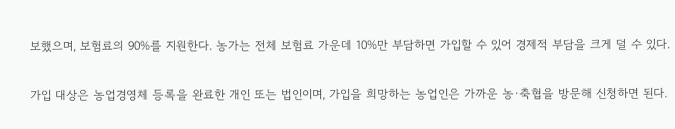보했으며, 보험료의 90%를 지원한다. 농가는 전체 보험료 가운데 10%만 부담하면 가입할 수 있어 경제적 부담을 크게 덜 수 있다.

가입 대상은 농업경영체 등록을 완료한 개인 또는 법인이며, 가입을 희망하는 농업인은 가까운 농·축협을 방문해 신청하면 된다.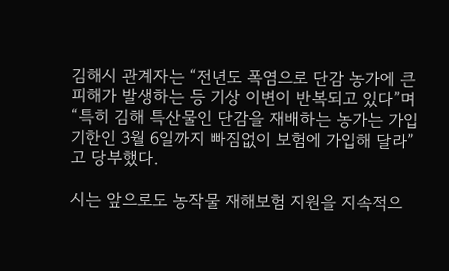김해시 관계자는 “전년도 폭염으로 단감 농가에 큰 피해가 발생하는 등 기상 이변이 반복되고 있다”며 “특히 김해 특산물인 단감을 재배하는 농가는 가입 기한인 3월 6일까지 빠짐없이 보험에 가입해 달라”고 당부했다.

시는 앞으로도 농작물 재해보험 지원을 지속적으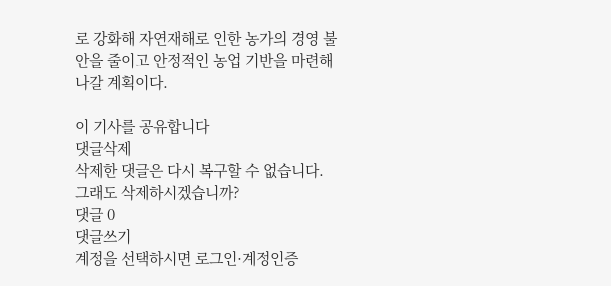로 강화해 자연재해로 인한 농가의 경영 불안을 줄이고 안정적인 농업 기반을 마련해 나갈 계획이다.

이 기사를 공유합니다
댓글삭제
삭제한 댓글은 다시 복구할 수 없습니다.
그래도 삭제하시겠습니까?
댓글 0
댓글쓰기
계정을 선택하시면 로그인·계정인증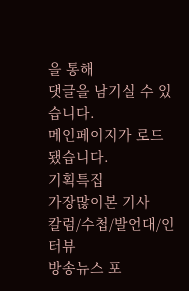을 통해
댓글을 남기실 수 있습니다.
메인페이지가 로드 됐습니다.
기획특집
가장많이본 기사
칼럼/수첩/발언대/인터뷰
방송뉴스 포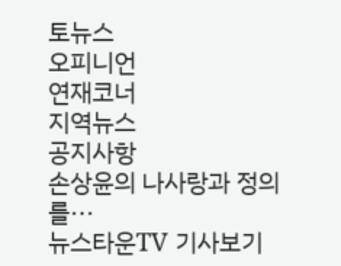토뉴스
오피니언
연재코너
지역뉴스
공지사항
손상윤의 나사랑과 정의를···
뉴스타운TV 기사보기